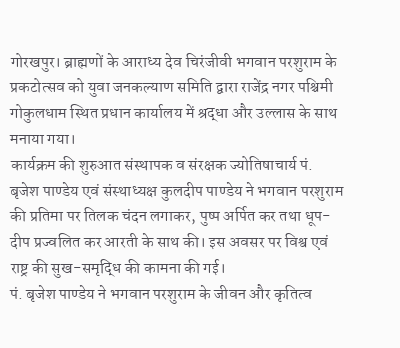गोरखपुर। ब्राह्मणों के आराध्य देव चिरंजीवी भगवान परशुराम के प्रकटोत्सव को युवा जनकल्याण समिति द्वारा राजेंद्र नगर पश्चिमी गोकुलधाम स्थित प्रधान कार्यालय में श्रद्धा और उल्लास के साथ मनाया गया।
कार्यक्रम की शुरुआत संस्थापक व संरक्षक ज्योतिषाचार्य पं. बृजेश पाण्डेय एवं संस्थाध्यक्ष कुलदीप पाण्डेय ने भगवान परशुराम की प्रतिमा पर तिलक चंदन लगाकर, पुष्प अर्पित कर तथा धूप-दीप प्रज्वलित कर आरती के साथ की। इस अवसर पर विश्व एवं राष्ट्र की सुख-समृद्धि की कामना की गई।
पं. बृजेश पाण्डेय ने भगवान परशुराम के जीवन और कृतित्व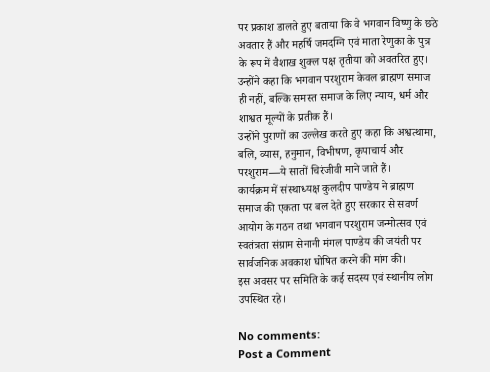पर प्रकाश डालते हुए बताया कि वे भगवान विष्णु के छठे अवतार हैं और महर्षि जमदग्नि एवं माता रेणुका के पुत्र के रूप में वैशाख शुक्ल पक्ष तृतीया को अवतरित हुए। उन्होंने कहा कि भगवान परशुराम केवल ब्राह्मण समाज ही नहीं, बल्कि समस्त समाज के लिए न्याय, धर्म और शाश्वत मूल्यों के प्रतीक हैं।
उन्होंने पुराणों का उल्लेख करते हुए कहा कि अश्वत्थामा, बलि, व्यास, हनुमान, विभीषण, कृपाचार्य और परशुराम—ये सातों चिरंजीवी माने जाते हैं।
कार्यक्रम में संस्थाध्यक्ष कुलदीप पाण्डेय ने ब्राह्मण समाज की एकता पर बल देते हुए सरकार से सवर्ण आयोग के गठन तथा भगवान परशुराम जन्मोत्सव एवं स्वतंत्रता संग्राम सेनानी मंगल पाण्डेय की जयंती पर सार्वजनिक अवकाश घोषित करने की मांग की।
इस अवसर पर समिति के कई सदस्य एवं स्थानीय लोग उपस्थित रहे।

No comments:
Post a Comment